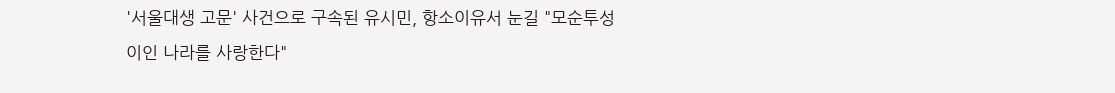'서울대생 고문' 사건으로 구속된 유시민, 항소이유서 눈길 "모순투성이인 나라를 사랑한다"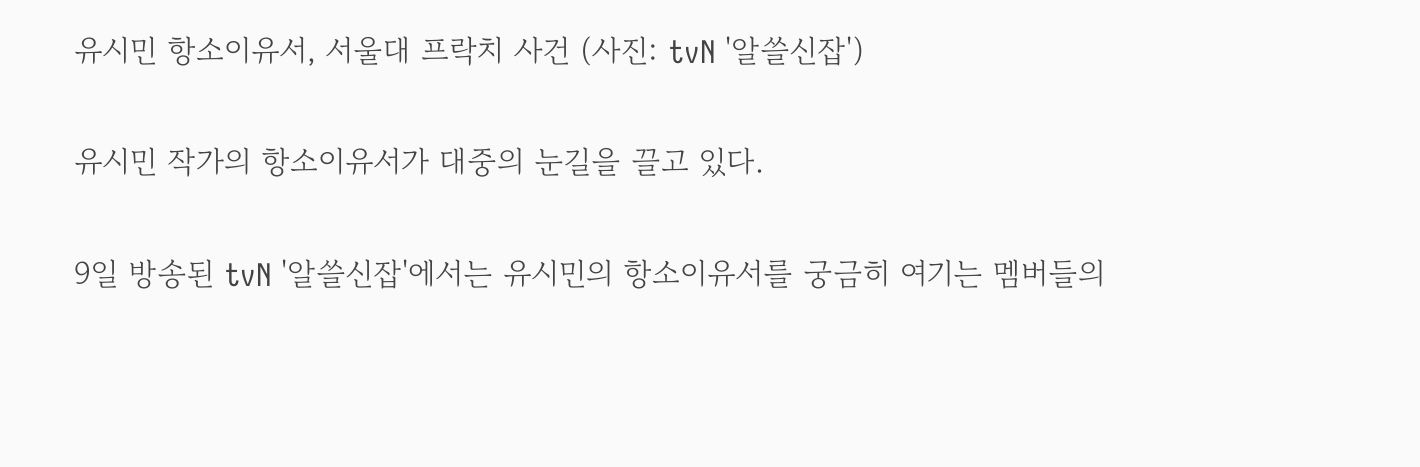유시민 항소이유서, 서울대 프락치 사건 (사진: tvN '알쓸신잡')

유시민 작가의 항소이유서가 대중의 눈길을 끌고 있다.

9일 방송된 tvN '알쓸신잡'에서는 유시민의 항소이유서를 궁금히 여기는 멤버들의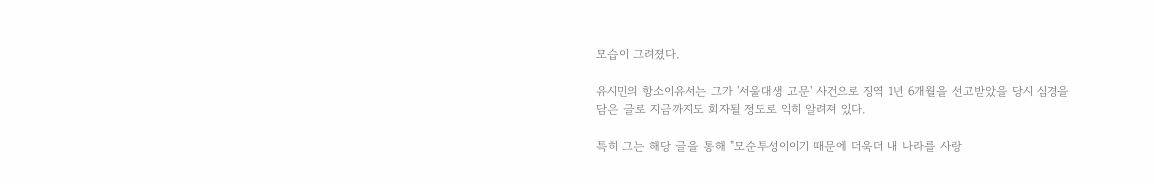모습이 그려졌다.

유시민의 항소이유서는 그가 '서울대생 고문' 사건으로 징역 1년 6개월을 선고받았을 당시 심경을 담은 글로 지금까지도 회자될 정도로 익히 알려져 있다.

특히 그는 해당 글을 통해 "모순투성이이기 때문에 더욱더 내 나라를 사랑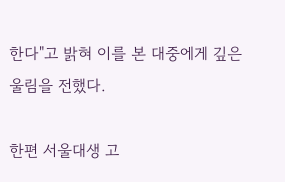한다"고 밝혀 이를 본 대중에게 깊은 울림을 전했다.

한편 서울대생 고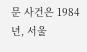문 사건은 1984년, 서울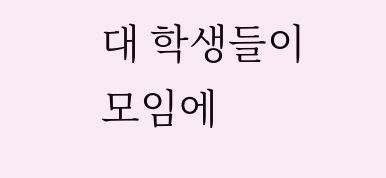대 학생들이 모임에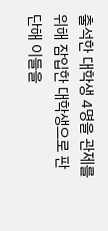출석한 대학생 4명을 관제를 위해 잠입한 대학생으로 판단해 이들을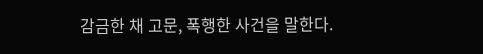감금한 채 고문, 폭행한 사건을 말한다.